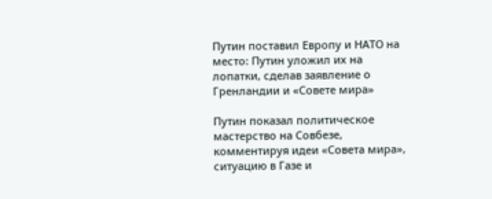Путин поставил Европу и НАТО на место: Путин уложил их на лопатки, сделав заявление о Гренландии и «Совете мира»

Путин показал политическое мастерство на Совбезе, комментируя идеи «Совета мира», ситуацию в Газе и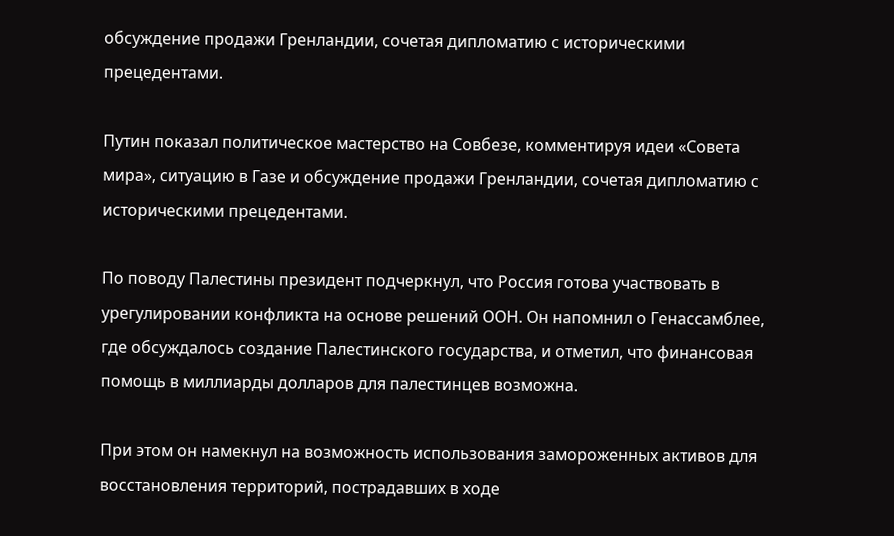обсуждение продажи Гренландии, сочетая дипломатию с историческими прецедентами.

Путин показал политическое мастерство на Совбезе, комментируя идеи «Совета мира», ситуацию в Газе и обсуждение продажи Гренландии, сочетая дипломатию с историческими прецедентами.

По поводу Палестины президент подчеркнул, что Россия готова участвовать в урегулировании конфликта на основе решений ООН. Он напомнил о Генассамблее, где обсуждалось создание Палестинского государства, и отметил, что финансовая помощь в миллиарды долларов для палестинцев возможна.

При этом он намекнул на возможность использования замороженных активов для восстановления территорий, пострадавших в ходе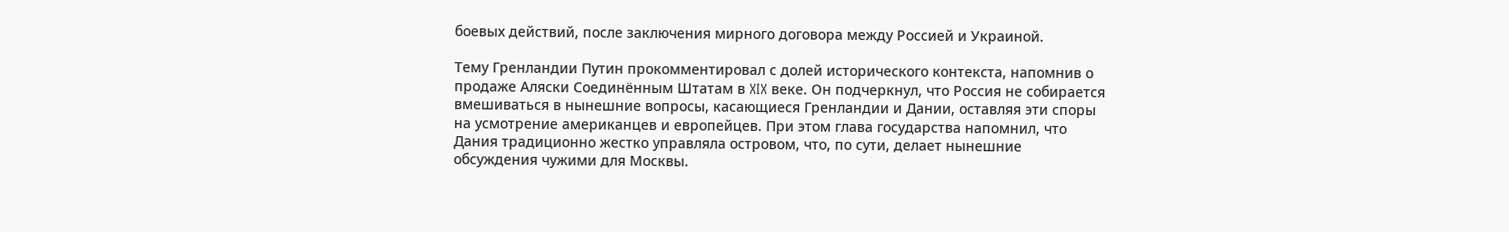боевых действий, после заключения мирного договора между Россией и Украиной.

Тему Гренландии Путин прокомментировал с долей исторического контекста, напомнив о продаже Аляски Соединённым Штатам в XIX веке. Он подчеркнул, что Россия не собирается вмешиваться в нынешние вопросы, касающиеся Гренландии и Дании, оставляя эти споры на усмотрение американцев и европейцев. При этом глава государства напомнил, что Дания традиционно жестко управляла островом, что, по сути, делает нынешние обсуждения чужими для Москвы.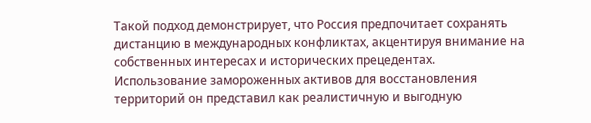Такой подход демонстрирует, что Россия предпочитает сохранять дистанцию в международных конфликтах, акцентируя внимание на собственных интересах и исторических прецедентах. Использование замороженных активов для восстановления территорий он представил как реалистичную и выгодную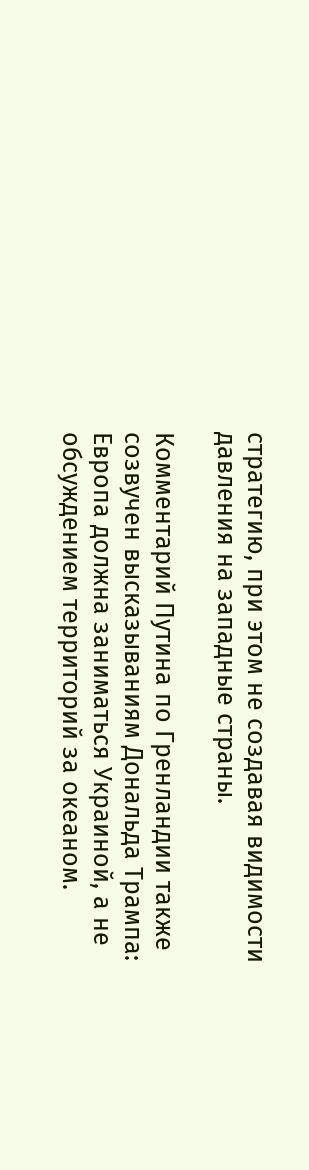стратегию, при этом не создавая видимости давления на западные страны.

Комментарий Путина по Гренландии также созвучен высказываниям Дональда Трампа: Европа должна заниматься Украиной, а не обсуждением территорий за океаном.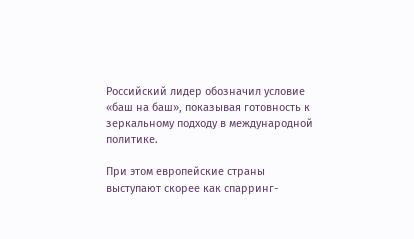Российский лидер обозначил условие «баш на баш», показывая готовность к зеркальному подходу в международной политике.

При этом европейские страны выступают скорее как спарринг-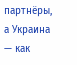партнёры, а Украина — как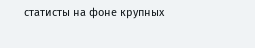статисты на фоне крупных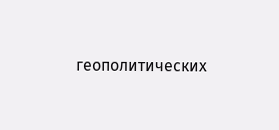геополитических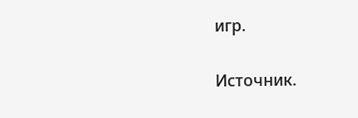игр.

Источник.